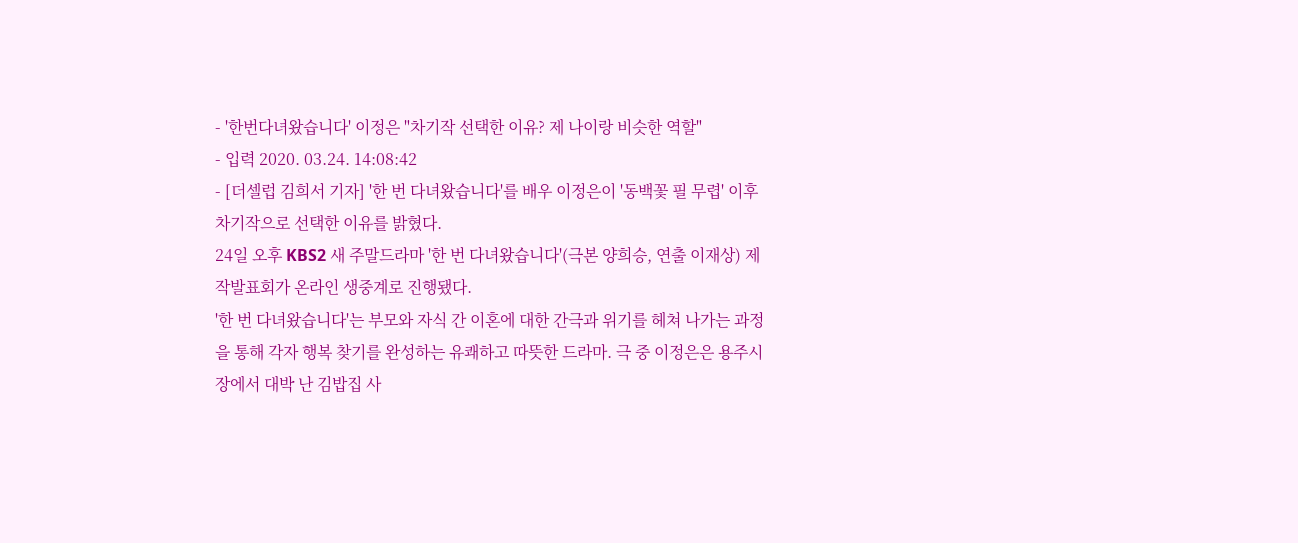- '한번다녀왔습니다' 이정은 "차기작 선택한 이유? 제 나이랑 비슷한 역할"
- 입력 2020. 03.24. 14:08:42
- [더셀럽 김희서 기자] '한 번 다녀왔습니다'를 배우 이정은이 '동백꽃 필 무렵' 이후 차기작으로 선택한 이유를 밝혔다.
24일 오후 KBS2 새 주말드라마 '한 번 다녀왔습니다'(극본 양희승, 연출 이재상) 제작발표회가 온라인 생중계로 진행됐다.
'한 번 다녀왔습니다'는 부모와 자식 간 이혼에 대한 간극과 위기를 헤쳐 나가는 과정을 통해 각자 행복 찾기를 완성하는 유쾌하고 따뜻한 드라마. 극 중 이정은은 용주시장에서 대박 난 김밥집 사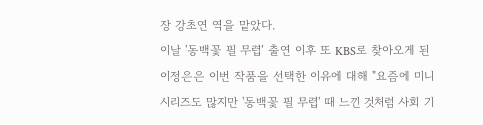장 강초연 역을 맡았다.
이날 '동백꽃 필 무렵‘ 출연 이후 또 KBS로 찾아오게 된 이정은은 이번 작품을 선택한 이유에 대해 "요즘에 미니시리즈도 많지만 '동백꽃 필 무렵' 때 느낀 것처럼 사회 기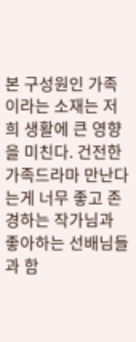본 구성원인 가족이라는 소재는 저희 생활에 큰 영향을 미친다. 건전한 가족드라마 만난다는게 너무 좋고 존경하는 작가님과 좋아하는 선배님들과 함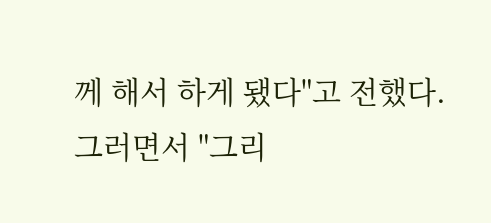께 해서 하게 됐다"고 전했다.
그러면서 "그리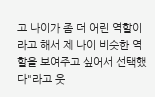고 나이가 좀 더 어린 역할이라고 해서 제 나이 비슷한 역할을 보여주고 싶어서 선택했다"라고 웃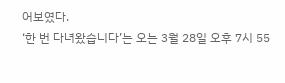어보였다.
‘한 번 다녀왔습니다’는 오는 3월 28일 오후 7시 55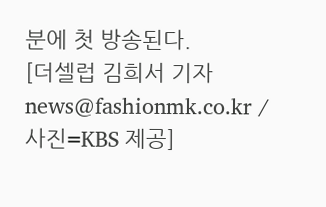분에 첫 방송된다.
[더셀럽 김희서 기자 news@fashionmk.co.kr / 사진=KBS 제공]